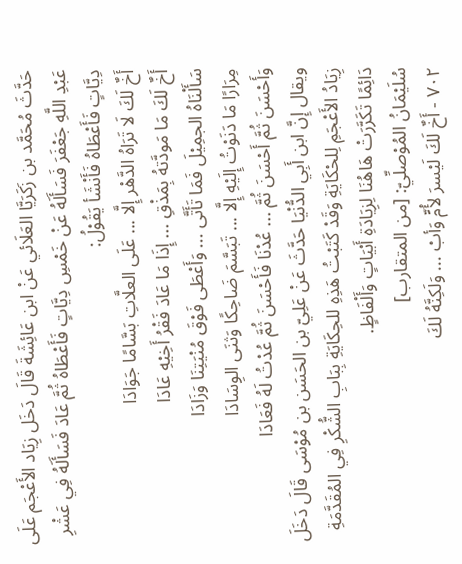حَدَّثَ مُحَمَّد بن زَكَرَيَّا العَلَائي عَنْ ابن عَائِشَةَ قَالَ دَخَل زِيَاد الأَعْجَم عَلَى عَبْدِ اللَّهِ جَعْفَرَ فَسَأَلَهُ عَنْ خَمْسِ دِيَّاتٍ فَأَعْطَاهُ ثُمَّ عَادَ فَسَأَلَهُ فِي عَشْرِ دِيَّاتٍ فَأَعْطَاهُ فَأَنْشَأ يَقُوْلُ:
أَخٌ لَكَ لَا تَرَاهُ الدَّهْر إِلَّا ... عَلَى العلَّاتِ بَسَّامًا جَوَادَا
أَخٌ لَكَ مَا مَودَّتهُ بِمَذْقِ ... إِذَا مَا عَادَ فَقْرُ أَخِيْهِ عَادَا
سَأَلْنَاهُ الجمِيْلَ فَمَا تَأَتَّى ... وَأَعْطَى فَوْقَ مُنْيَتِنَا وَزَادَا
مِرَارًا مَا دَنَوْتُ إِلَيْهِ إِلَّا ... تَبَسَّمَ ضَاحِكًا وَثنَى الوِسَادَا
وَأَحْسَنَ ثُمَّ أَحْسَنَ ثُمَّ ... عُدْنَا فَأَحْسَنَ ثُمَّ عُدْتُ لَهُ فَعَادَا
ويقال إِنَّ ابن أَبِي الدُّنْيَا حَدَّثَ عَنْ عَلِيّ بن الحَسَن بن مُوْسَى قَالَ دَخَلَ زِيَادُ الأَعْجَمِ لِلحْكَايَةِ وَقَدْ كَتَبْتُ هَذِهِ للحِكَايَةِ بِبَابِ الشُّكْرِ فِي المُقَدَّمَةِ دَائِمًا تَكَرَّرَتْ هَاهُنَا لِزِيَادَةِ أَبْيَاتٍ وَأَلْفَاظٍ.
سُلَيْمَانُ المُوْصلِّيّ: [من المتقارب]
٧٠٢ - أَخٌ لَكَ لَيْسرَ لأُمٍّ وَأبْ ... وَلَكِنَّهُ لَكَ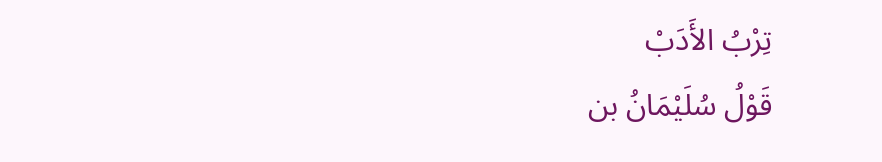تِرْبُ الأَدَبْ
قَوْلُ سُلَيْمَانُ بن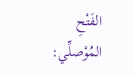الفَتْحِ المُوْصلِّي: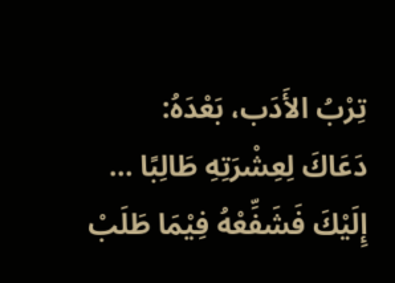تِرْبُ الأَدَب، بَعْدَهُ:
دَعَاكَ لِعِشْرَتِهِ طَالِبًا ... إِلَيْكَ فَشَفِّعْهُ فِيْمَا طَلَبْ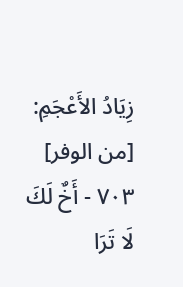زِيَادُ الأَعْجَمِ: [من الوفر]
٧٠٣ - أَخٌ لَكَ لَا تَرَا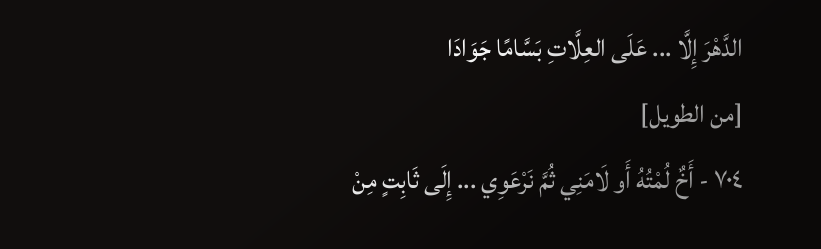الدَّهْرَ إِلَّا ... عَلَى العِلَّاتِ بَسَّامًا جَوَادَا
[من الطويل]
٧٠٤ - أَخٌ لُمْتُهُ أَو لَامَنِي ثُمَّ نَرْعَوِي ... إِلَى ثَابِتٍ مِنْ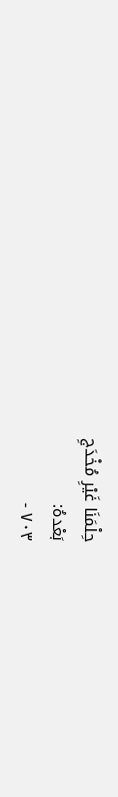حِلْمَنَا غَيْرِ مُخْدَجِ
بَعْدهُ:
٧٠٣ -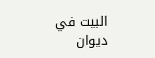البيت في ديوان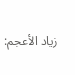زياد الأعجم: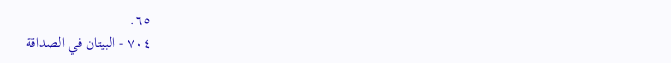٦٥.
٧٠٤ - البيتان في الصداقة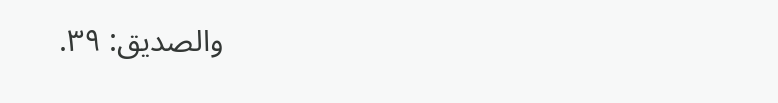والصديق: ٣٩.